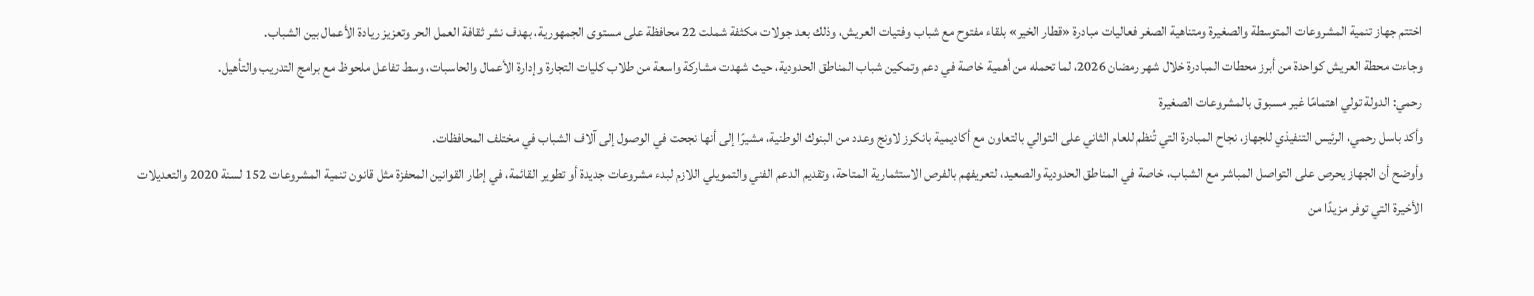اختتم جهاز تنمية المشروعات المتوسطة والصغيرة ومتناهية الصغر فعاليات مبادرة «قطار الخير» بلقاء مفتوح مع شباب وفتيات العريش، وذلك بعد جولات مكثفة شملت 22 محافظة على مستوى الجمهورية، بهدف نشر ثقافة العمل الحر وتعزيز ريادة الأعمال بين الشباب.
وجاءت محطة العريش كواحدة من أبرز محطات المبادرة خلال شهر رمضان 2026، لما تحمله من أهمية خاصة في دعم وتمكين شباب المناطق الحدودية، حيث شهدت مشاركة واسعة من طلاب كليات التجارة وإدارة الأعمال والحاسبات، وسط تفاعل ملحوظ مع برامج التدريب والتأهيل.
رحمي: الدولة تولي اهتمامًا غير مسبوق بالمشروعات الصغيرة
وأكد باسل رحمي، الرئيس التنفيذي للجهاز، نجاح المبادرة التي تُنظم للعام الثاني على التوالي بالتعاون مع أكاديمية بانكرز لاونج وعدد من البنوك الوطنية، مشيرًا إلى أنها نجحت في الوصول إلى آلاف الشباب في مختلف المحافظات.
وأوضح أن الجهاز يحرص على التواصل المباشر مع الشباب، خاصة في المناطق الحدودية والصعيد، لتعريفهم بالفرص الاستثمارية المتاحة، وتقديم الدعم الفني والتمويلي اللازم لبدء مشروعات جديدة أو تطوير القائمة، في إطار القوانين المحفزة مثل قانون تنمية المشروعات 152 لسنة 2020 والتعديلات الأخيرة التي توفر مزيدًا من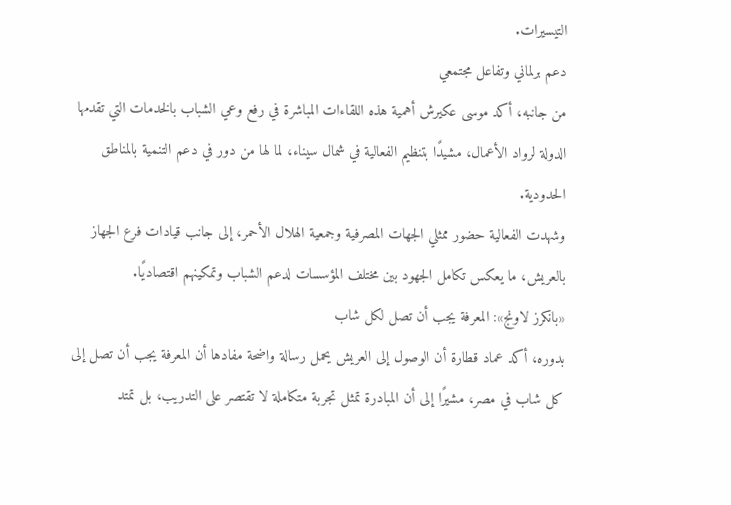التيسيرات.
دعم برلماني وتفاعل مجتمعي
من جانبه، أكد موسى عكيرش أهمية هذه اللقاءات المباشرة في رفع وعي الشباب بالخدمات التي تقدمها الدولة لرواد الأعمال، مشيدًا بتنظيم الفعالية في شمال سيناء، لما لها من دور في دعم التنمية بالمناطق الحدودية.
وشهدت الفعالية حضور ممثلي الجهات المصرفية وجمعية الهلال الأحمر، إلى جانب قيادات فرع الجهاز بالعريش، ما يعكس تكامل الجهود بين مختلف المؤسسات لدعم الشباب وتمكينهم اقتصاديًا.
«بانكرز لاونج»: المعرفة يجب أن تصل لكل شاب
بدوره، أكد عماد قطارة أن الوصول إلى العريش يحمل رسالة واضحة مفادها أن المعرفة يجب أن تصل إلى كل شاب في مصر، مشيرًا إلى أن المبادرة تمثل تجربة متكاملة لا تقتصر على التدريب، بل تمتد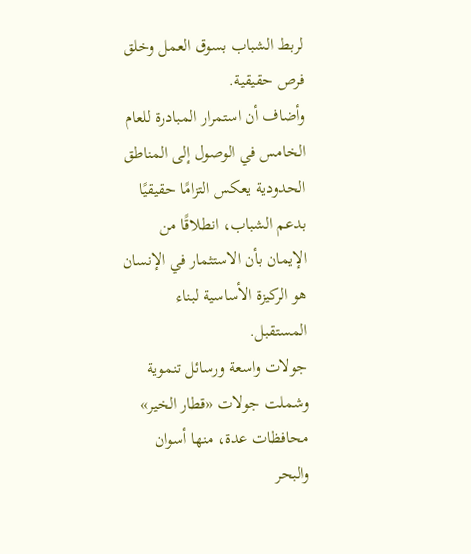لربط الشباب بسوق العمل وخلق فرص حقيقية.
وأضاف أن استمرار المبادرة للعام الخامس في الوصول إلى المناطق الحدودية يعكس التزامًا حقيقيًا بدعم الشباب، انطلاقًا من الإيمان بأن الاستثمار في الإنسان هو الركيزة الأساسية لبناء المستقبل.
جولات واسعة ورسائل تنموية
وشملت جولات «قطار الخير» محافظات عدة، منها أسوان والبحر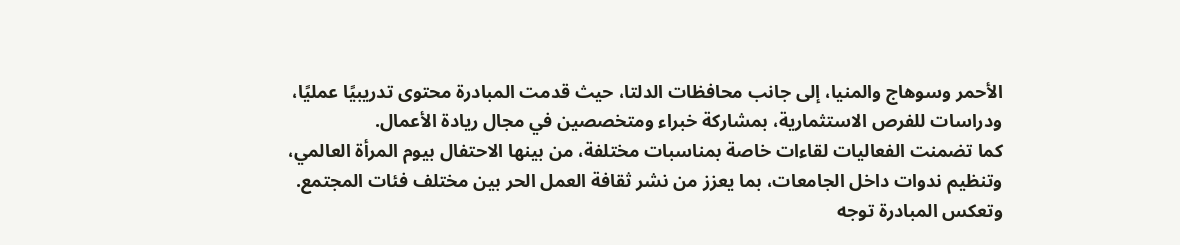الأحمر وسوهاج والمنيا، إلى جانب محافظات الدلتا، حيث قدمت المبادرة محتوى تدريبيًا عمليًا، ودراسات للفرص الاستثمارية، بمشاركة خبراء ومتخصصين في مجال ريادة الأعمال.
كما تضمنت الفعاليات لقاءات خاصة بمناسبات مختلفة، من بينها الاحتفال بيوم المرأة العالمي، وتنظيم ندوات داخل الجامعات، بما يعزز من نشر ثقافة العمل الحر بين مختلف فئات المجتمع.
وتعكس المبادرة توجه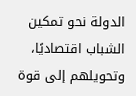الدولة نحو تمكين الشباب اقتصاديًا، وتحويلهم إلى قوة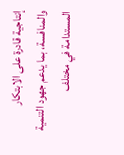إنتاجية قادرة على الابتكار والمنافسة، بما يدعم جهود التنمية المستدامة في مختلف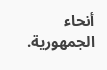أنحاء الجمهورية.